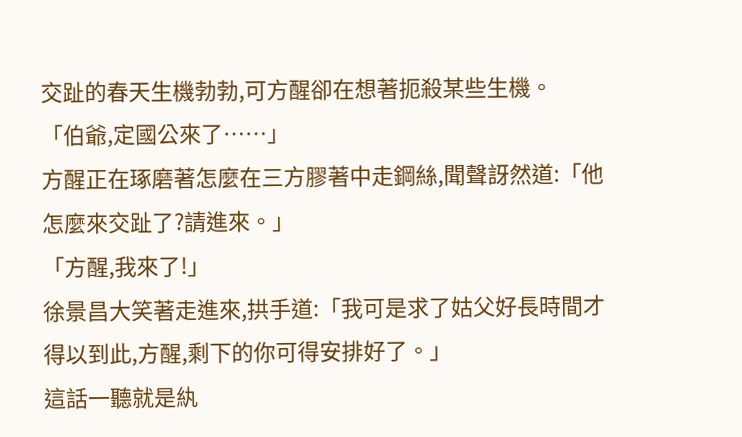交趾的春天生機勃勃,可方醒卻在想著扼殺某些生機。
「伯爺,定國公來了……」
方醒正在琢磨著怎麼在三方膠著中走鋼絲,聞聲訝然道:「他怎麼來交趾了?請進來。」
「方醒,我來了!」
徐景昌大笑著走進來,拱手道:「我可是求了姑父好長時間才得以到此,方醒,剩下的你可得安排好了。」
這話一聽就是紈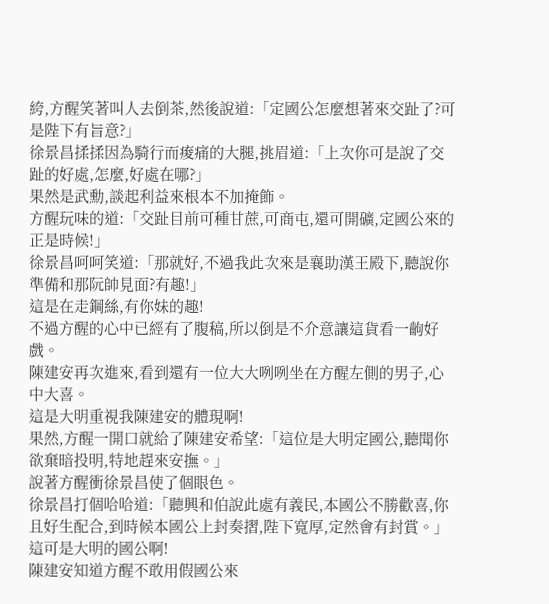絝,方醒笑著叫人去倒茶,然後說道:「定國公怎麼想著來交趾了?可是陛下有旨意?」
徐景昌揉揉因為騎行而痠痛的大腿,挑眉道:「上次你可是說了交趾的好處,怎麼,好處在哪?」
果然是武勳,談起利益來根本不加掩飾。
方醒玩味的道:「交趾目前可種甘蔗,可商屯,還可開礦,定國公來的正是時候!」
徐景昌呵呵笑道:「那就好,不過我此次來是襄助漢王殿下,聽說你準備和那阮帥見面?有趣!」
這是在走鋼絲,有你妹的趣!
不過方醒的心中已經有了腹稿,所以倒是不介意讓這貨看一齣好戲。
陳建安再次進來,看到還有一位大大咧咧坐在方醒左側的男子,心中大喜。
這是大明重視我陳建安的體現啊!
果然,方醒一開口就給了陳建安希望:「這位是大明定國公,聽聞你欲棄暗投明,特地趕來安撫。」
說著方醒衝徐景昌使了個眼色。
徐景昌打個哈哈道:「聽興和伯說此處有義民,本國公不勝歡喜,你且好生配合,到時候本國公上封奏摺,陛下寬厚,定然會有封賞。」
這可是大明的國公啊!
陳建安知道方醒不敢用假國公來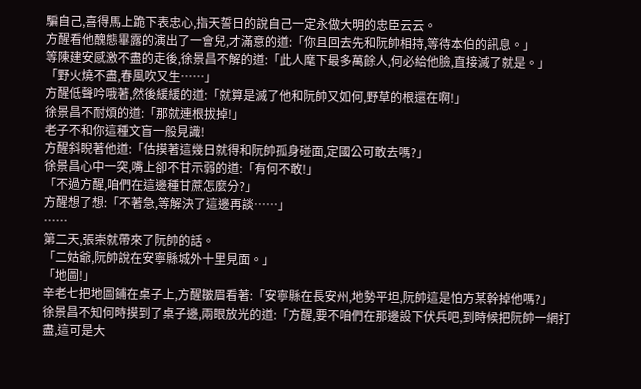騙自己,喜得馬上跪下表忠心,指天誓日的說自己一定永做大明的忠臣云云。
方醒看他醜態畢露的演出了一會兒,才滿意的道:「你且回去先和阮帥相持,等待本伯的訊息。」
等陳建安感激不盡的走後,徐景昌不解的道:「此人麾下最多萬餘人,何必給他臉,直接滅了就是。」
「野火燒不盡,春風吹又生……」
方醒低聲吟哦著,然後緩緩的道:「就算是滅了他和阮帥又如何,野草的根還在啊!」
徐景昌不耐煩的道:「那就連根拔掉!」
老子不和你這種文盲一般見識!
方醒斜睨著他道:「估摸著這幾日就得和阮帥孤身碰面,定國公可敢去嗎?」
徐景昌心中一突,嘴上卻不甘示弱的道:「有何不敢!」
「不過方醒,咱們在這邊種甘蔗怎麼分?」
方醒想了想:「不著急,等解決了這邊再談……」
……
第二天,張崇就帶來了阮帥的話。
「二姑爺,阮帥說在安寧縣城外十里見面。」
「地圖!」
辛老七把地圖鋪在桌子上,方醒皺眉看著:「安寧縣在長安州,地勢平坦,阮帥這是怕方某幹掉他嗎?」
徐景昌不知何時摸到了桌子邊,兩眼放光的道:「方醒,要不咱們在那邊設下伏兵吧,到時候把阮帥一網打盡,這可是大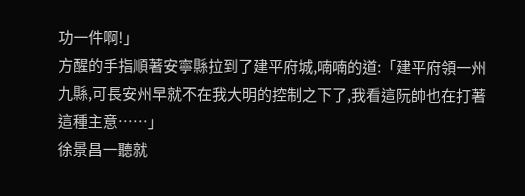功一件啊!」
方醒的手指順著安寧縣拉到了建平府城,喃喃的道:「建平府領一州九縣,可長安州早就不在我大明的控制之下了,我看這阮帥也在打著這種主意……」
徐景昌一聽就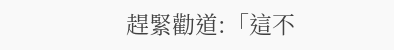趕緊勸道:「這不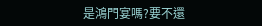是鴻門宴嗎?要不還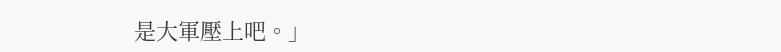是大軍壓上吧。」